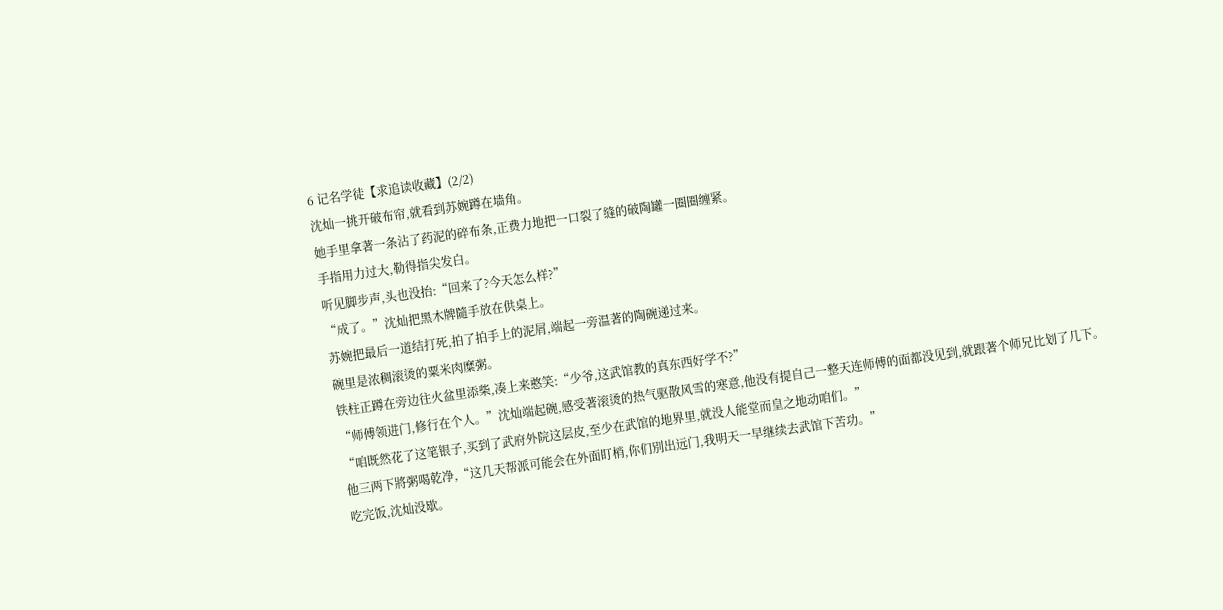6 记名学徒【求追读收藏】(2/2)
沈灿一挑开破布帘,就看到苏婉蹲在墙角。
她手里拿著一条沾了药泥的碎布条,正费力地把一口裂了缝的破陶罐一圈圈缠紧。
手指用力过大,勒得指尖发白。
听见脚步声,头也没抬:“回来了?今天怎么样?”
“成了。”沈灿把黑木牌隨手放在供桌上。
苏婉把最后一道结打死,拍了拍手上的泥屑,端起一旁温著的陶碗递过来。
碗里是浓稠滚烫的粟米肉糜粥。
铁柱正蹲在旁边往火盆里添柴,凑上来憨笑:“少爷,这武馆教的真东西好学不?”
“师傅领进门,修行在个人。”沈灿端起碗,感受著滚烫的热气驱散风雪的寒意,他没有提自己一整天连师傅的面都没见到,就跟著个师兄比划了几下。
“咱既然花了这笔银子,买到了武府外院这层皮,至少在武馆的地界里,就没人能堂而皇之地动咱们。”
他三两下將粥喝乾净,“这几天帮派可能会在外面盯梢,你们別出远门,我明天一早继续去武馆下苦功。”
吃完饭,沈灿没歇。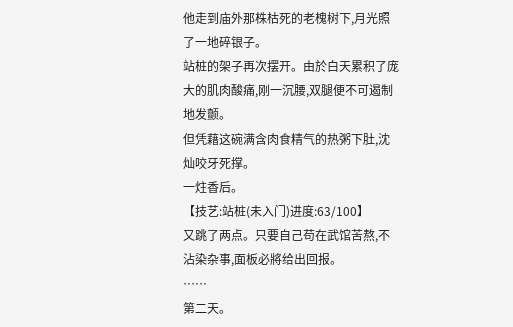他走到庙外那株枯死的老槐树下,月光照了一地碎银子。
站桩的架子再次摆开。由於白天累积了庞大的肌肉酸痛,刚一沉腰,双腿便不可遏制地发颤。
但凭藉这碗满含肉食精气的热粥下肚,沈灿咬牙死撑。
一炷香后。
【技艺:站桩(未入门)进度:63/100】
又跳了两点。只要自己苟在武馆苦熬,不沾染杂事,面板必將给出回报。
……
第二天。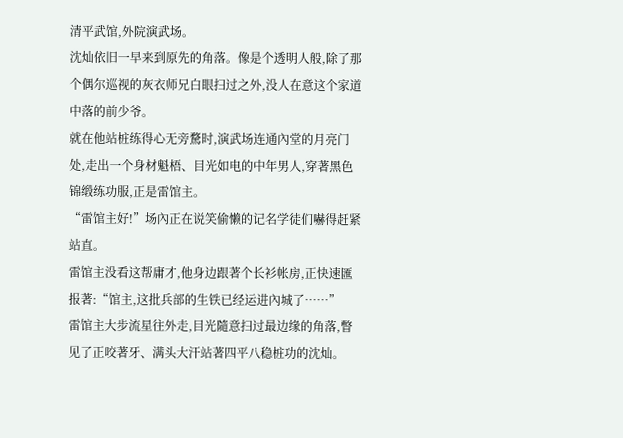清平武馆,外院演武场。
沈灿依旧一早来到原先的角落。像是个透明人般,除了那个偶尔巡视的灰衣师兄白眼扫过之外,没人在意这个家道中落的前少爷。
就在他站桩练得心无旁騖时,演武场连通內堂的月亮门处,走出一个身材魁梧、目光如电的中年男人,穿著黑色锦缎练功服,正是雷馆主。
“雷馆主好!”场內正在说笑偷懒的记名学徒们嚇得赶紧站直。
雷馆主没看这帮庸才,他身边跟著个长衫帐房,正快速匯报著:“馆主,这批兵部的生铁已经运进內城了……”
雷馆主大步流星往外走,目光隨意扫过最边缘的角落,瞥见了正咬著牙、满头大汗站著四平八稳桩功的沈灿。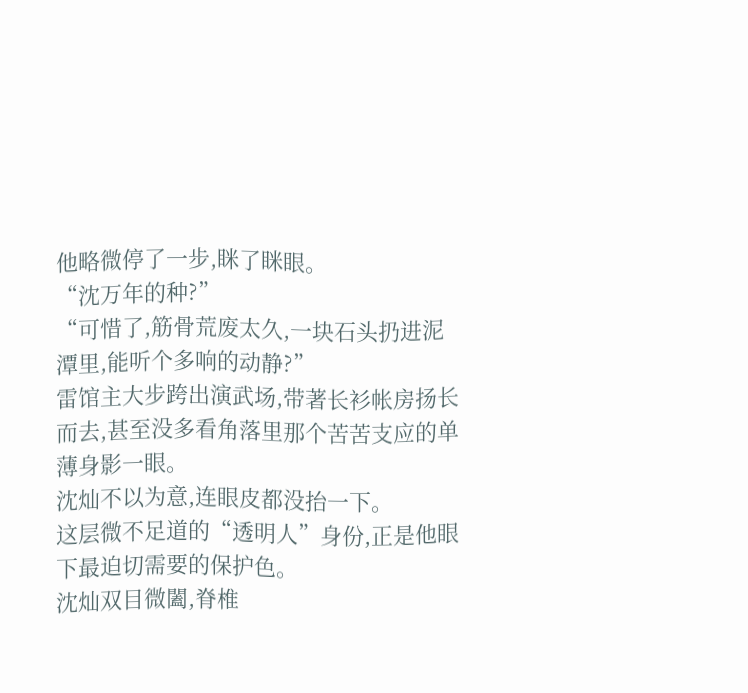他略微停了一步,眯了眯眼。
“沈万年的种?”
“可惜了,筋骨荒废太久,一块石头扔进泥潭里,能听个多响的动静?”
雷馆主大步跨出演武场,带著长衫帐房扬长而去,甚至没多看角落里那个苦苦支应的单薄身影一眼。
沈灿不以为意,连眼皮都没抬一下。
这层微不足道的“透明人”身份,正是他眼下最迫切需要的保护色。
沈灿双目微闔,脊椎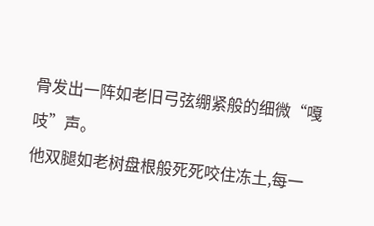骨发出一阵如老旧弓弦绷紧般的细微“嘎吱”声。
他双腿如老树盘根般死死咬住冻土,每一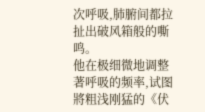次呼吸,肺腑间都拉扯出破风箱般的嘶鸣。
他在极细微地调整著呼吸的频率,试图將粗浅刚猛的《伏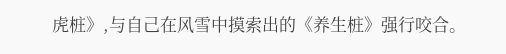虎桩》,与自己在风雪中摸索出的《养生桩》强行咬合。